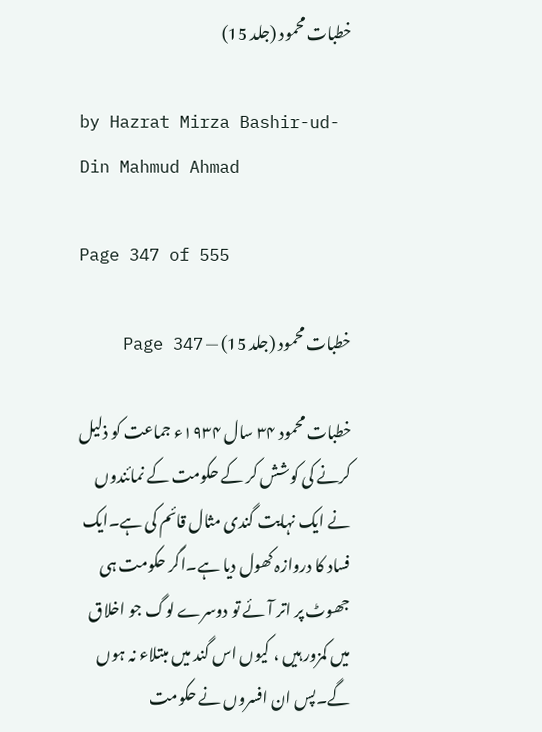خطبات محمود (جلد 15)

by Hazrat Mirza Bashir-ud-Din Mahmud Ahmad

Page 347 of 555

خطبات محمود (جلد 15) — Page 347

خطبات محمود ۳۴ سال ۱۹۳۴ء جماعت کو ذلیل کرنے کی کوشش کر کے حکومت کے نمائندوں نے ایک نہایت گندی مثال قائم کی ہے۔ایک فساد کا دروازہ کھول دیا ہے۔اگر حکومت ہی جھوٹ پر اتر آئے تو دوسرے لوگ جو اخلاق میں کمزور ہیں ، کیوں اس گند میں مبتلاء نہ ہوں گے۔پس ان افسروں نے حکومت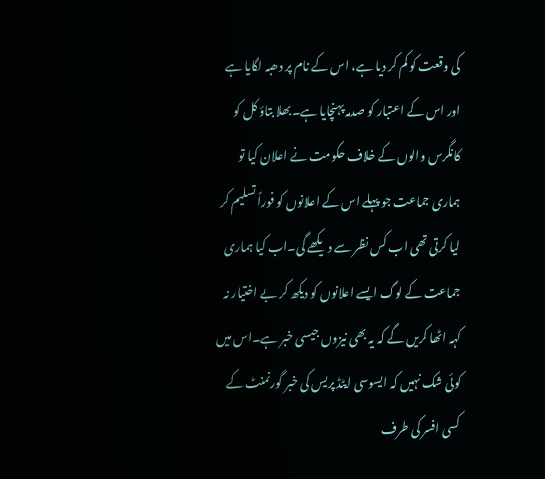کی وقعت کو کم کر دیا ہے، اس کے نام پر دھبہ لگایا ہے اور اس کے اعتبار کو صدمہ پہنچایا ہے۔بھلا بتاؤ کل کو کانگرس والوں کے خلاف حکومت نے اعلان کیا تو ہماری جماعت جو پہلے اس کے اعلانوں کو فوراً تسلیم کر لیا کرتی تھی اب کس نظر سے دیکھے گی۔اب کیا ہماری جماعت کے لوگ ایسے اعلانوں کو دیکھ کر بے اختیار نہ کہہ اٹھا کریں گے کہ یہ بھی نیزوں جیسی خبر ہے۔اس میں کوئی شک نہیں کہ ایسوسی ایٹڈ پریس کی خبر گورنمنٹ کے کسی افسر کی طرف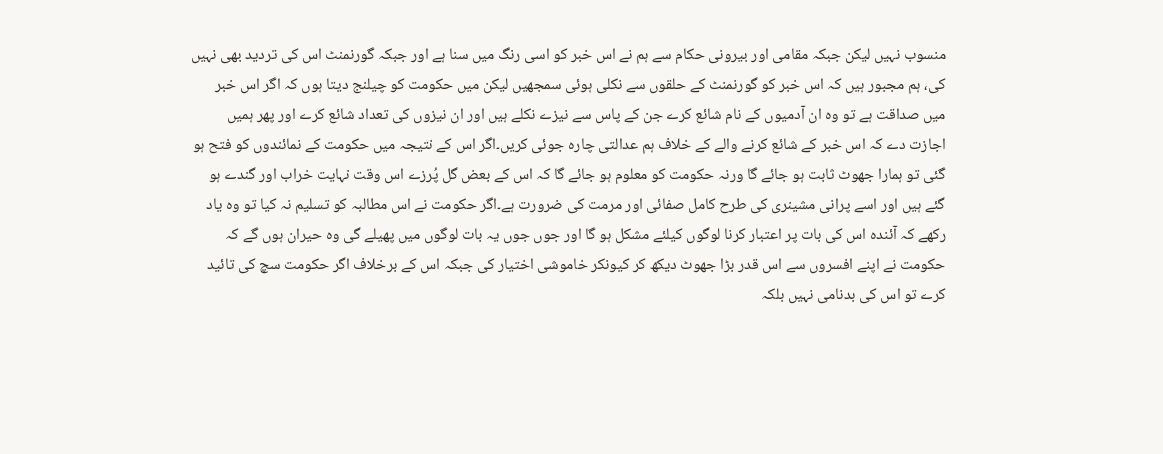منسوب نہیں لیکن جبکہ مقامی اور بیرونی حکام سے ہم نے اس خبر کو اسی رنگ میں سنا ہے اور جبکہ گورنمنٹ اس کی تردید بھی نہیں کی، ہم مجبور ہیں کہ اس خبر کو گورنمنٹ کے حلقوں سے نکلی ہوئی سمجھیں لیکن میں حکومت کو چیلنج دیتا ہوں کہ اگر اس خبر میں صداقت ہے تو وہ ان آدمیوں کے نام شائع کرے جن کے پاس سے نیزے نکلے ہیں اور ان نیزوں کی تعداد شائع کرے اور پھر ہمیں اجازت دے کہ اس خبر کے شائع کرنے والے کے خلاف ہم عدالتی چارہ جوئی کریں۔اگر اس کے نتیجہ میں حکومت کے نمائندوں کو فتح ہو گئی تو ہمارا جھوٹ ثابت ہو جائے گا ورنہ حکومت کو معلوم ہو جائے گا کہ اس کے بعض گل پُرزے اس وقت نہایت خراب اور گندے ہو گئے ہیں اور اسے پرانی مشینری کی طرح کامل صفائی اور مرمت کی ضرورت ہے۔اگر حکومت نے اس مطالبہ کو تسلیم نہ کیا تو وہ یاد رکھے کہ آئندہ اس کی بات پر اعتبار کرنا لوگوں کیلئے مشکل ہو گا اور جوں جوں یہ بات لوگوں میں پھیلے گی وہ حیران ہوں گے کہ حکومت نے اپنے افسروں سے اس قدر بڑا جھوٹ دیکھ کر کیونکر خاموشی اختیار کی جبکہ اس کے برخلاف اگر حکومت سچ کی تائید کرے تو اس کی بدنامی نہیں بلکہ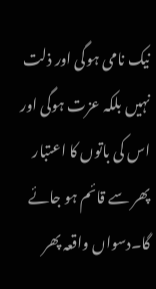نیک نامی ہوگی اور ذلت نہیں بلکہ عزت ہوگی اور اس کی باتوں کا اعتبار پھر سے قائم ہو جائے گا۔دسواں واقعہ پھر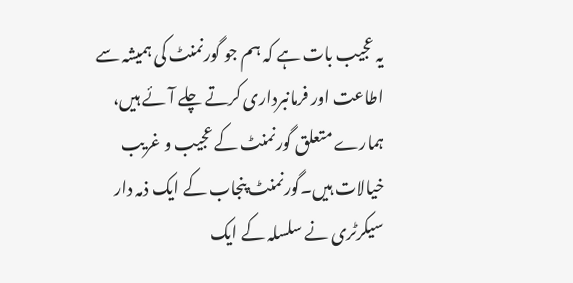یہ عجیب بات ہے کہ ہم جو گورنمنٹ کی ہمیشہ سے اطاعت اور فرمانبرداری کرتے چلے آئے ہیں، ہمارے متعلق گورنمنٹ کے عجیب و غریب خیالات ہیں۔گورنمنٹ پنجاب کے ایک ذمہ دار سیکرٹری نے سلسلہ کے ایک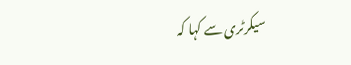سیکرٹری سے کہا کہ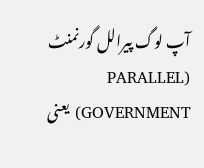آپ لوگ پیرالل گورنمنٹ (PARALLEL GOVERNMENT) یعنی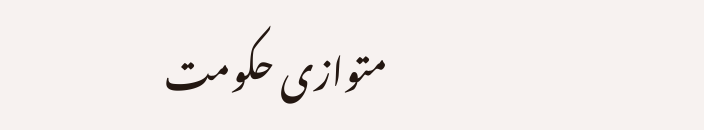متوازی حکومت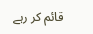قائم کر رہے